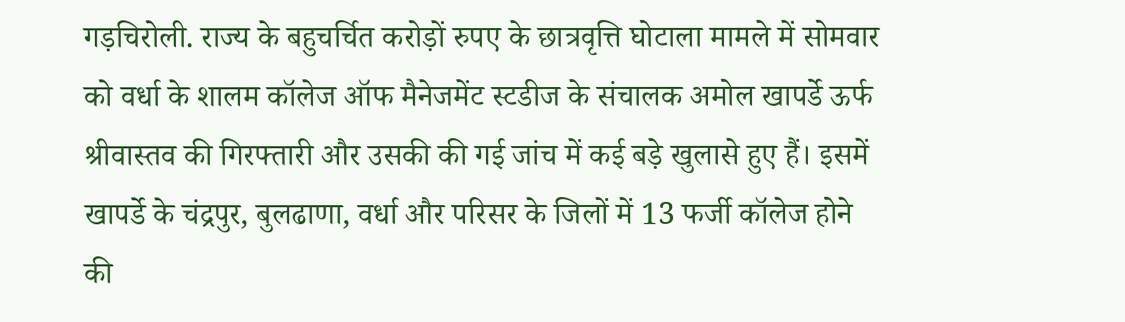गड़चिरोली. राज्य के बहुचर्चित करोड़ों रुपए के छात्रवृत्ति घोटाला मामले में सोमवार को वर्धा के शालम कॉलेज ऑफ मैनेजमेंट स्टडीज के संचालक अमोल खापर्डे ऊर्फ श्रीवास्तव की गिरफ्तारी और उसकी की गई जांच में कई बड़े खुलासे हुए हैं। इसमें खापर्डे के चंद्रपुर, बुलढाणा, वर्धा और परिसर के जिलों में 13 फर्जी कॉलेज होने की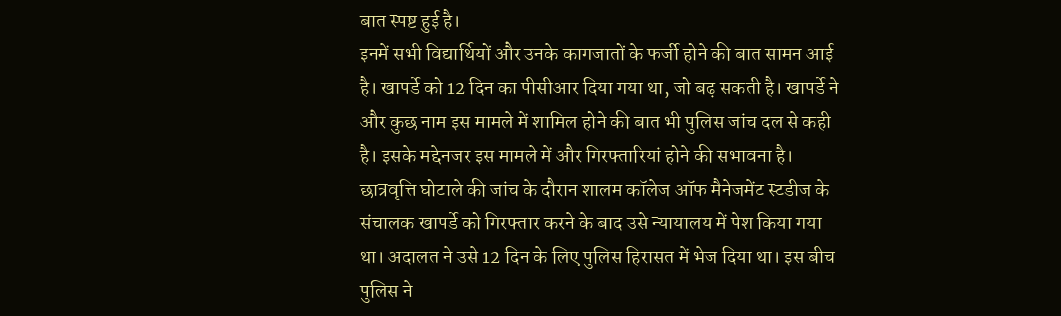बात स्पष्ट हुई है।
इनमें सभी विद्यार्थियों और उनके कागजातों के फर्जी होने की बात सामन आई है। खापर्डे को 12 दिन का पीसीआर दिया गया था, जो बढ़ सकती है। खापर्डे ने और कुछ नाम इस मामले में शामिल होने की बात भी पुलिस जांच दल से कही है। इसके मद्देनजर इस मामले में और गिरफ्तारियां होने की सभावना है। छात्रवृत्ति घोटाले की जांच के दौरान शालम कॉलेज ऑफ मैनेजमेंट स्टडीज के संचालक खापर्डे को गिरफ्तार करने के बाद उसे न्यायालय में पेश किया गया था। अदालत ने उसे 12 दिन के लिए पुलिस हिरासत में भेज दिया था। इस बीच पुलिस ने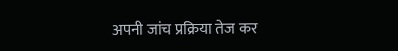अपनी जांच प्रक्रिया तेज कर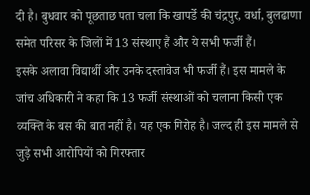दी है। बुधवार को पूछताछ पता चला कि खापर्डे की चंद्रपुर, वर्धा, बुलढाणा समेत परिसर के जिलों में 13 संस्थाए हैं और ये सभी फर्जी हैं।
इसके अलावा विद्यार्थी और उनके दस्तावेज भी फर्जी हैं। इस मामले के जांच अधिकारी ने कहा कि 13 फर्जी संस्थाओं को चलाना किसी एक व्यक्ति के बस की बात नहीं है। यह एक गिरोह है। जल्द ही इस मामले से जुड़े सभी आरोपियों को गिरफ्तार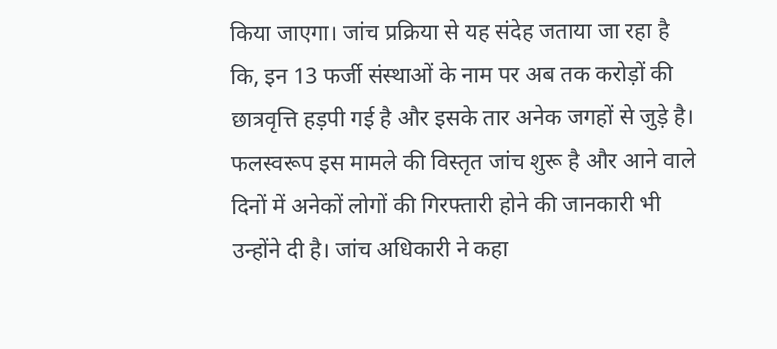किया जाएगा। जांच प्रक्रिया से यह संदेह जताया जा रहा है कि, इन 13 फर्जी संस्थाओं के नाम पर अब तक करोड़ों की छात्रवृत्ति हड़पी गई है और इसके तार अनेक जगहों से जुड़े है। फलस्वरूप इस मामले की विस्तृत जांच शुरू है और आने वाले दिनों में अनेकों लोगों की गिरफ्तारी होने की जानकारी भी उन्होंने दी है। जांच अधिकारी ने कहा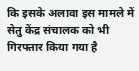कि इसके अलावा इस मामले में सेतु केंद्र संचालक को भी गिरफ्तार किया गया है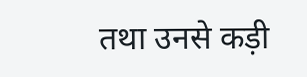तथा उनसे कड़ी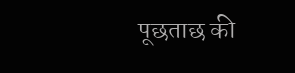पूछताछ की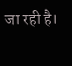जा रही है।